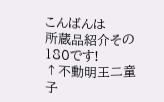こんばんは
所蔵品紹介その180です!
↑不動明王二童子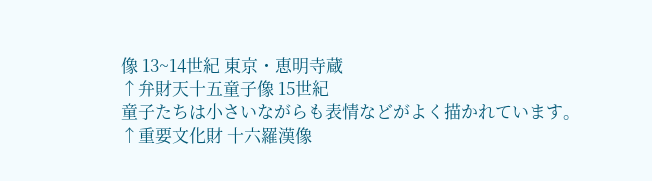像 13~14世紀 東京・恵明寺蔵
↑弁財天十五童子像 15世紀
童子たちは小さいながらも表情などがよく描かれています。
↑重要文化財 十六羅漢像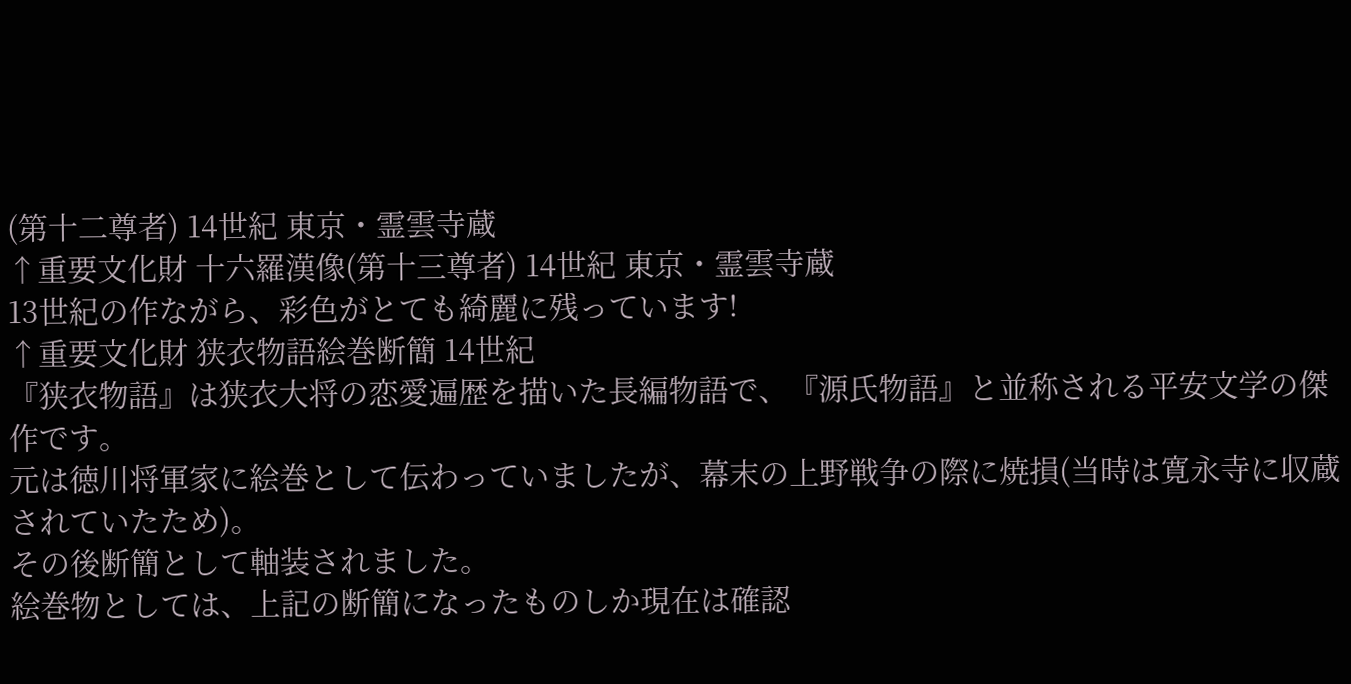(第十二尊者) 14世紀 東京・霊雲寺蔵
↑重要文化財 十六羅漢像(第十三尊者) 14世紀 東京・霊雲寺蔵
13世紀の作ながら、彩色がとても綺麗に残っています!
↑重要文化財 狭衣物語絵巻断簡 14世紀
『狭衣物語』は狭衣大将の恋愛遍歴を描いた長編物語で、『源氏物語』と並称される平安文学の傑作です。
元は徳川将軍家に絵巻として伝わっていましたが、幕末の上野戦争の際に焼損(当時は寛永寺に収蔵されていたため)。
その後断簡として軸装されました。
絵巻物としては、上記の断簡になったものしか現在は確認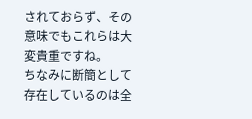されておらず、その意味でもこれらは大変貴重ですね。
ちなみに断簡として存在しているのは全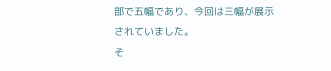部で五幅であり、今回は三幅が展示されていました。
そ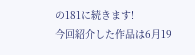の181に続きます!
今回紹介した作品は6月19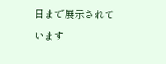日まで展示されています